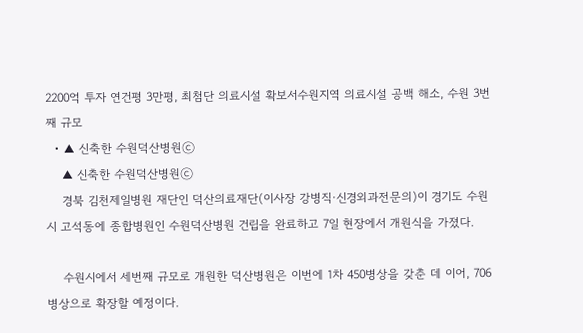2200억 투자 연건평 3만평, 최첨단 의료시설 확보서수원지역 의료시설 공백 해소, 수원 3번째 규모
  • ▲ 신축한 수원덕산병원ⓒ
    ▲ 신축한 수원덕산병원ⓒ
    경북 김천제일병원 재단인 덕산의료재단(이사장 강병직·신경외과전문의)이 경기도 수원시 고석동에 종합병원인 수원덕산병원 건립을 완료하고 7일 현장에서 개원식을 가졌다.

    수원시에서 세번째 규모로 개원한 덕산병원은 이번에 1차 450병상을 갖춘 데 이어, 706병상으로 확장할 예정이다.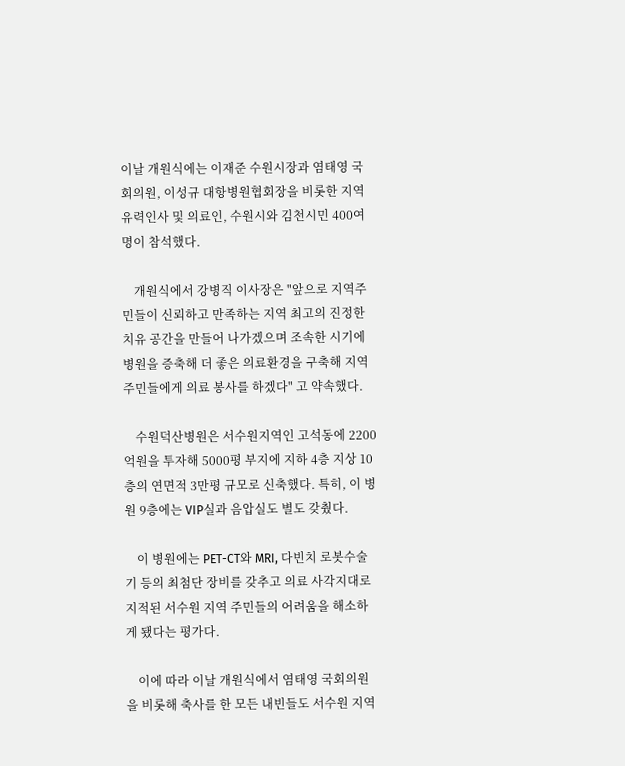이날 개원식에는 이재준 수원시장과 염태영 국회의원, 이성규 대항병원협회장을 비롯한 지역 유력인사 및 의료인, 수원시와 김천시민 400여명이 참석했다.

    개원식에서 강병직 이사장은 "앞으로 지역주민들이 신뢰하고 만족하는 지역 최고의 진정한 치유 공간을 만들어 나가겠으며 조속한 시기에 병원을 증축해 더 좋은 의료환경을 구축해 지역주민들에게 의료 봉사를 하겠다" 고 약속했다.

    수원덕산병원은 서수원지역인 고석동에 2200억원을 투자해 5000평 부지에 지하 4층 지상 10층의 연면적 3만평 규모로 신축했다. 특히, 이 병원 9층에는 VIP실과 음압실도 별도 갖췄다.

    이 병원에는 PET-CT와 MRI, 다빈치 로봇수술기 등의 최첨단 장비를 갖추고 의료 사각지대로 지적된 서수원 지역 주민들의 어려움을 해소하게 됐다는 평가다.

    이에 따라 이날 개원식에서 염태영 국회의원을 비롯해 축사를 한 모든 내빈들도 서수원 지역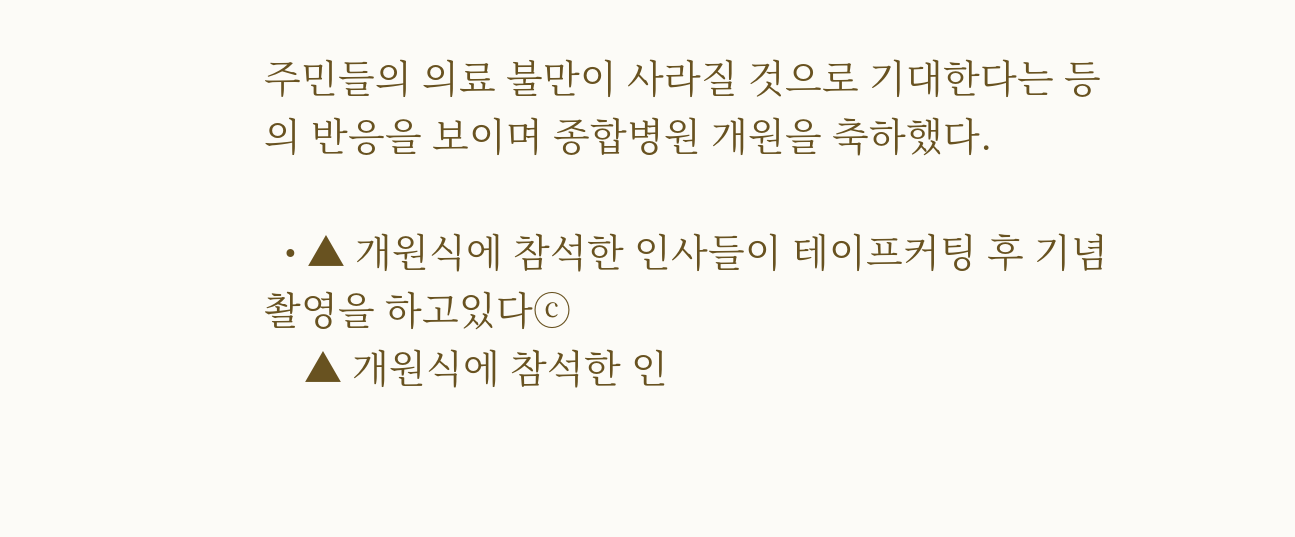주민들의 의료 불만이 사라질 것으로 기대한다는 등의 반응을 보이며 종합병원 개원을 축하했다.

  • ▲ 개원식에 참석한 인사들이 테이프커팅 후 기념촬영을 하고있다ⓒ
    ▲ 개원식에 참석한 인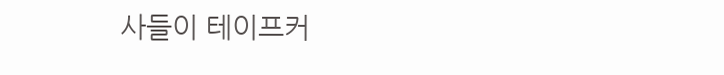사들이 테이프커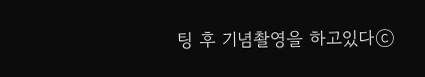팅 후 기념촬영을 하고있다ⓒ